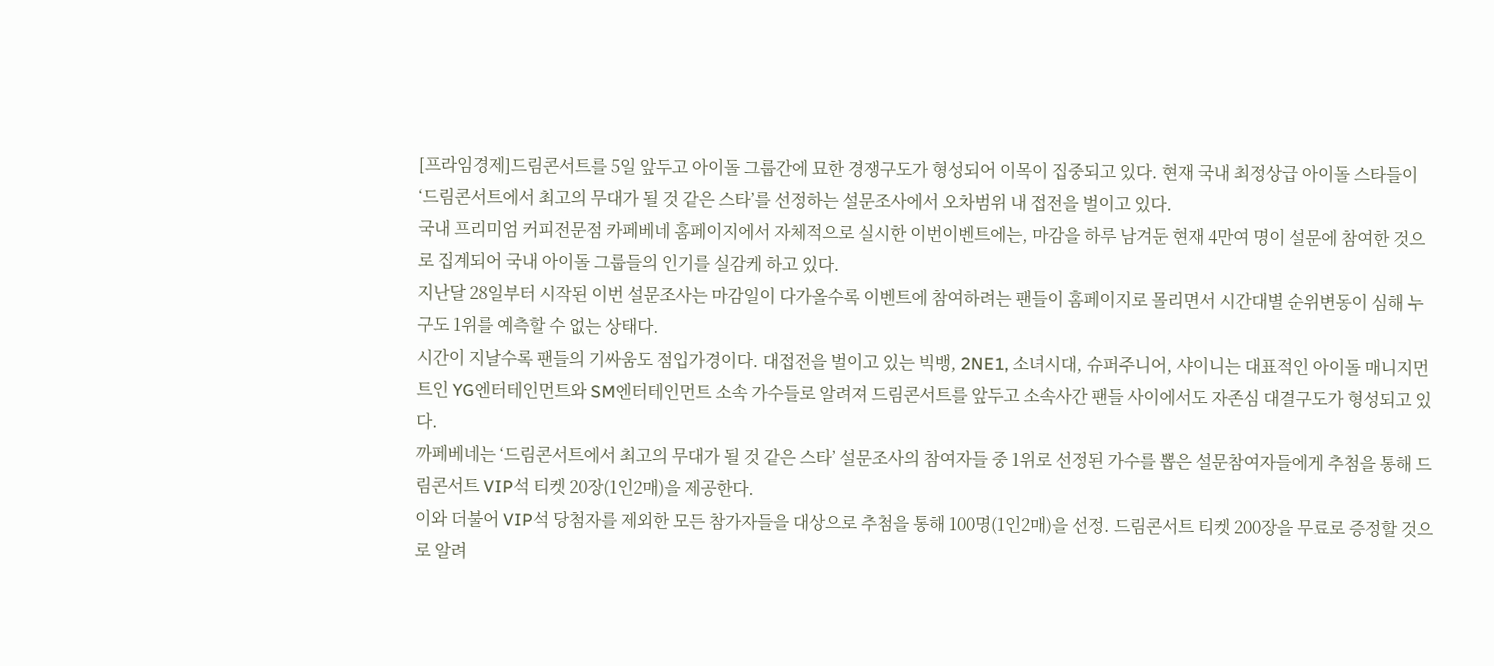[프라임경제]드림콘서트를 5일 앞두고 아이돌 그룹간에 묘한 경쟁구도가 형성되어 이목이 집중되고 있다. 현재 국내 최정상급 아이돌 스타들이 ‘드림콘서트에서 최고의 무대가 될 것 같은 스타’를 선정하는 설문조사에서 오차범위 내 접전을 벌이고 있다.
국내 프리미엄 커피전문점 카페베네 홈페이지에서 자체적으로 실시한 이번이벤트에는, 마감을 하루 남겨둔 현재 4만여 명이 설문에 참여한 것으로 집계되어 국내 아이돌 그룹들의 인기를 실감케 하고 있다.
지난달 28일부터 시작된 이번 설문조사는 마감일이 다가올수록 이벤트에 참여하려는 팬들이 홈페이지로 몰리면서 시간대별 순위변동이 심해 누구도 1위를 예측할 수 없는 상태다.
시간이 지날수록 팬들의 기싸움도 점입가경이다. 대접전을 벌이고 있는 빅뱅, 2NE1, 소녀시대, 슈퍼주니어, 샤이니는 대표적인 아이돌 매니지먼트인 YG엔터테인먼트와 SM엔터테인먼트 소속 가수들로 알려져 드림콘서트를 앞두고 소속사간 팬들 사이에서도 자존심 대결구도가 형성되고 있다.
까페베네는 ‘드림콘서트에서 최고의 무대가 될 것 같은 스타’ 설문조사의 참여자들 중 1위로 선정된 가수를 뽑은 설문참여자들에게 추첨을 통해 드림콘서트 VIP석 티켓 20장(1인2매)을 제공한다.
이와 더불어 VIP석 당첨자를 제외한 모든 참가자들을 대상으로 추첨을 통해 100명(1인2매)을 선정. 드림콘서트 티켓 200장을 무료로 증정할 것으로 알려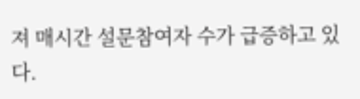져 매시간 설문참여자 수가 급증하고 있다.